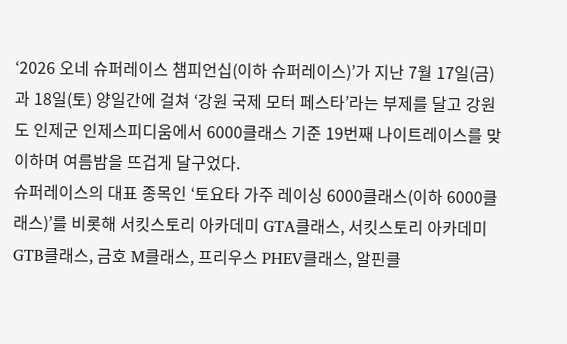‘2026 오네 슈퍼레이스 챔피언십(이하 슈퍼레이스)’가 지난 7월 17일(금)과 18일(토) 양일간에 걸쳐 ‘강원 국제 모터 페스타’라는 부제를 달고 강원도 인제군 인제스피디움에서 6000클래스 기준 19번째 나이트레이스를 맞이하며 여름밤을 뜨겁게 달구었다.
슈퍼레이스의 대표 종목인 ‘토요타 가주 레이싱 6000클래스(이하 6000클래스)’를 비롯해 서킷스토리 아카데미 GTA클래스, 서킷스토리 아카데미 GTB클래스, 금호 M클래스, 프리우스 PHEV클래스, 알핀클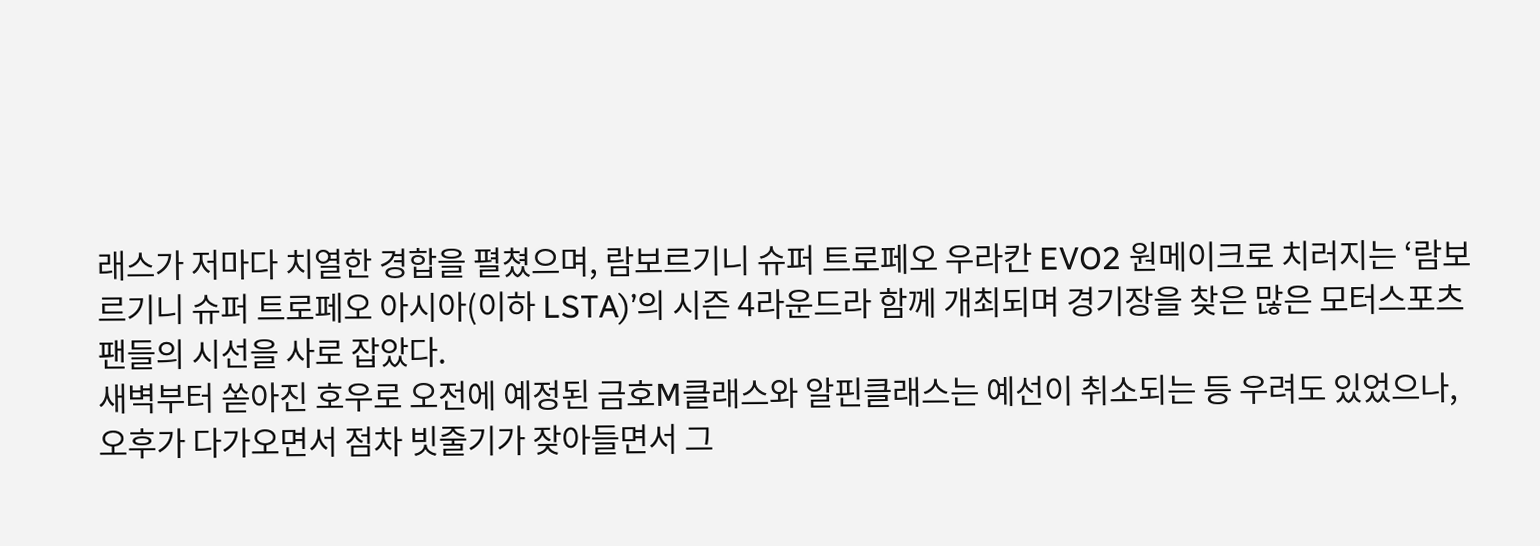래스가 저마다 치열한 경합을 펼쳤으며, 람보르기니 슈퍼 트로페오 우라칸 EVO2 원메이크로 치러지는 ‘람보르기니 슈퍼 트로페오 아시아(이하 LSTA)’의 시즌 4라운드라 함께 개최되며 경기장을 찾은 많은 모터스포츠 팬들의 시선을 사로 잡았다.
새벽부터 쏟아진 호우로 오전에 예정된 금호M클래스와 알핀클래스는 예선이 취소되는 등 우려도 있었으나, 오후가 다가오면서 점차 빗줄기가 잦아들면서 그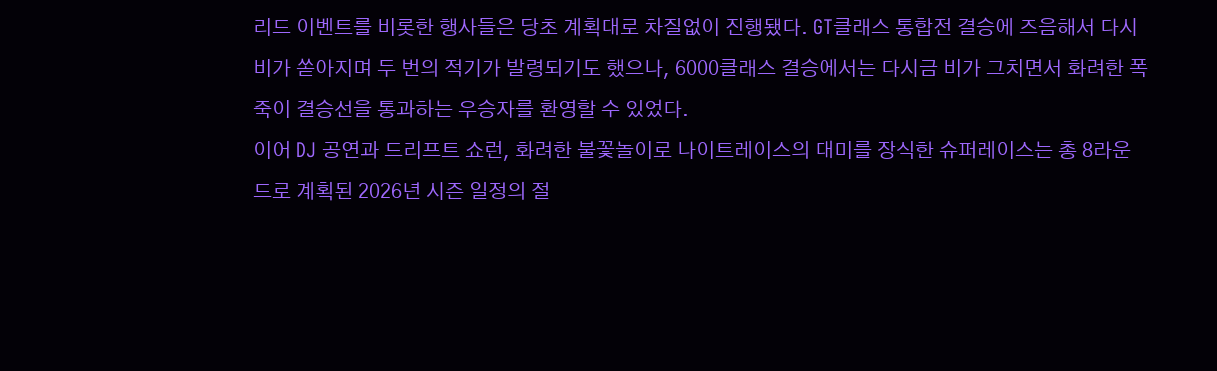리드 이벤트를 비롯한 행사들은 당초 계획대로 차질없이 진행됐다. GT클래스 통합전 결승에 즈음해서 다시 비가 쏟아지며 두 번의 적기가 발령되기도 했으나, 6000클래스 결승에서는 다시금 비가 그치면서 화려한 폭죽이 결승선을 통과하는 우승자를 환영할 수 있었다.
이어 DJ 공연과 드리프트 쇼런, 화려한 불꽃놀이로 나이트레이스의 대미를 장식한 슈퍼레이스는 총 8라운드로 계획된 2026년 시즌 일정의 절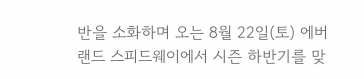반을 소화하며 오는 8월 22일(토) 에버랜드 스피드웨이에서 시즌 하반기를 맞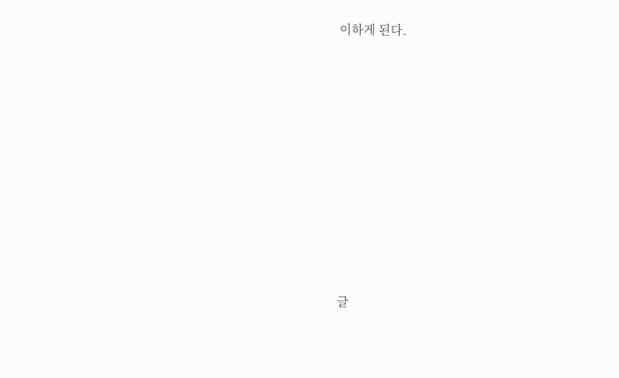이하게 된다.
















글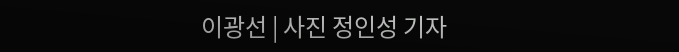이광선 | 사진 정인성 기자